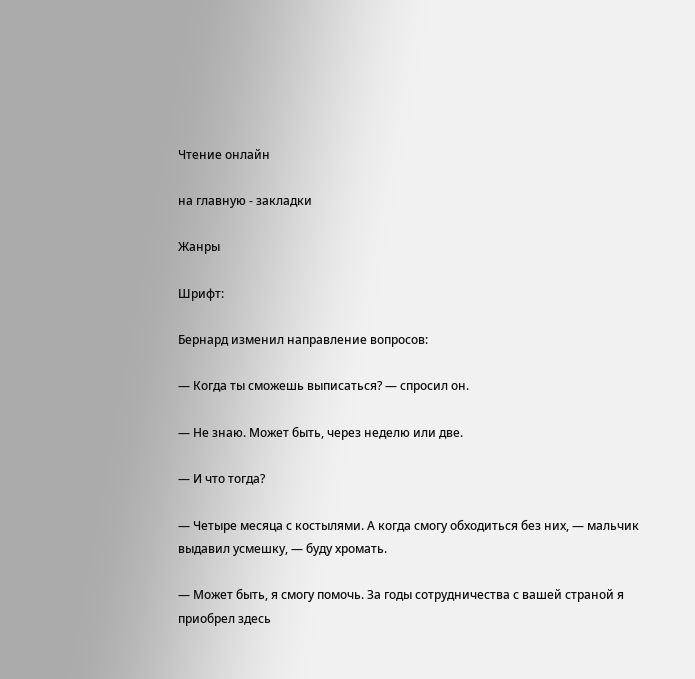Чтение онлайн

на главную - закладки

Жанры

Шрифт:

Бернард изменил направление вопросов:

— Когда ты сможешь выписаться? — спросил он.

— Не знаю. Может быть, через неделю или две.

— И что тогда?

— Четыре месяца с костылями. А когда смогу обходиться без них, — мальчик выдавил усмешку, — буду хромать.

— Может быть, я смогу помочь. За годы сотрудничества с вашей страной я приобрел здесь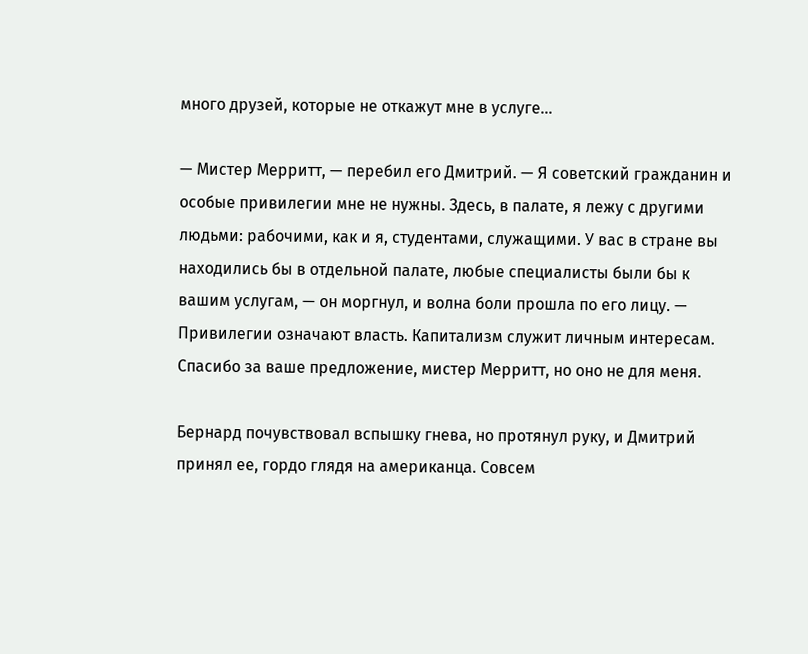много друзей, которые не откажут мне в услуге…

— Мистер Мерритт, — перебил его Дмитрий. — Я советский гражданин и особые привилегии мне не нужны. Здесь, в палате, я лежу с другими людьми: рабочими, как и я, студентами, служащими. У вас в стране вы находились бы в отдельной палате, любые специалисты были бы к вашим услугам, — он моргнул, и волна боли прошла по его лицу. — Привилегии означают власть. Капитализм служит личным интересам. Спасибо за ваше предложение, мистер Мерритт, но оно не для меня.

Бернард почувствовал вспышку гнева, но протянул руку, и Дмитрий принял ее, гордо глядя на американца. Совсем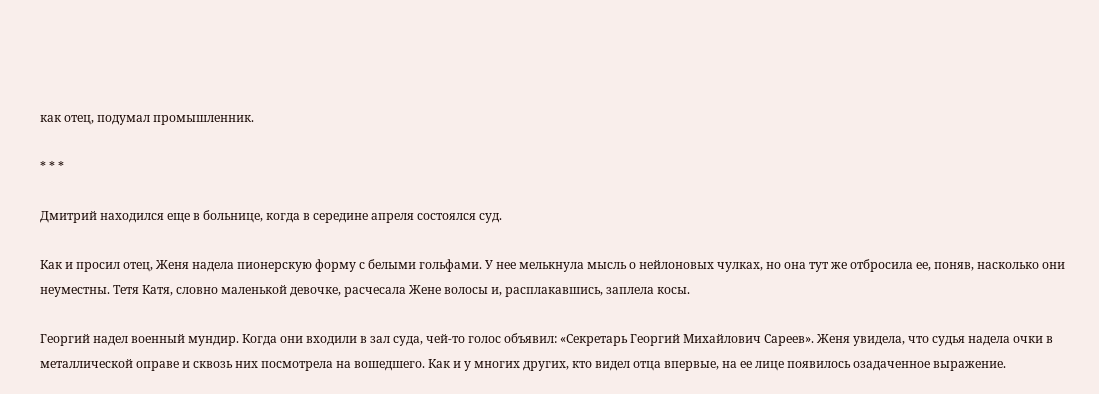как отец, подумал промышленник.

* * *

Дмитрий находился еще в больнице, когда в середине апреля состоялся суд.

Как и просил отец, Женя надела пионерскую форму с белыми гольфами. У нее мелькнула мысль о нейлоновых чулках, но она тут же отбросила ее, поняв, насколько они неуместны. Тетя Катя, словно маленькой девочке, расчесала Жене волосы и, расплакавшись, заплела косы.

Георгий надел военный мундир. Когда они входили в зал суда, чей-то голос объявил: «Секретарь Георгий Михайлович Сареев». Женя увидела, что судья надела очки в металлической оправе и сквозь них посмотрела на вошедшего. Как и у многих других, кто видел отца впервые, на ее лице появилось озадаченное выражение.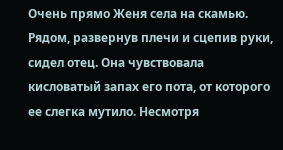Очень прямо Женя села на скамью. Рядом, развернув плечи и сцепив руки, сидел отец. Она чувствовала кисловатый запах его пота, от которого ее слегка мутило. Несмотря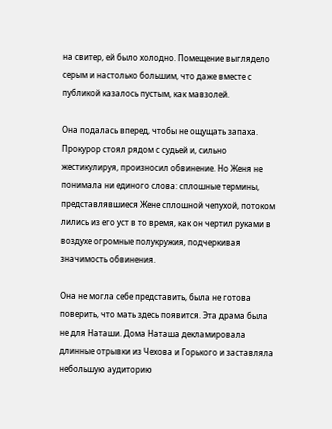на свитер, ей было холодно. Помещение выглядело серым и настолько большим, что даже вместе с публикой казалось пустым, как мавзолей.

Она подалась вперед, чтобы не ощущать запаха. Прокурор стоял рядом с судьей и, сильно жестикулируя, произносил обвинение. Но Женя не понимала ни единого слова: сплошные термины, представлявшиеся Жене сплошной чепухой, потоком лились из его уст в то время, как он чертил руками в воздухе огромные полукружия, подчеркивая значимость обвинения.

Она не могла себе представить, была не готова поверить, что мать здесь появится. Эта драма была не для Наташи. Дома Наташа декламировала длинные отрывки из Чехова и Горького и заставляла небольшую аудиторию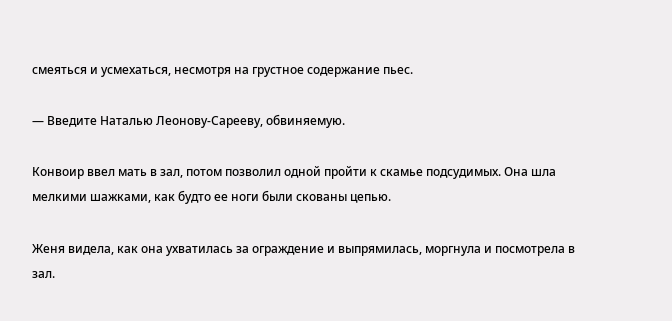смеяться и усмехаться, несмотря на грустное содержание пьес.

— Введите Наталью Леонову-Сарееву, обвиняемую.

Конвоир ввел мать в зал, потом позволил одной пройти к скамье подсудимых. Она шла мелкими шажками, как будто ее ноги были скованы цепью.

Женя видела, как она ухватилась за ограждение и выпрямилась, моргнула и посмотрела в зал.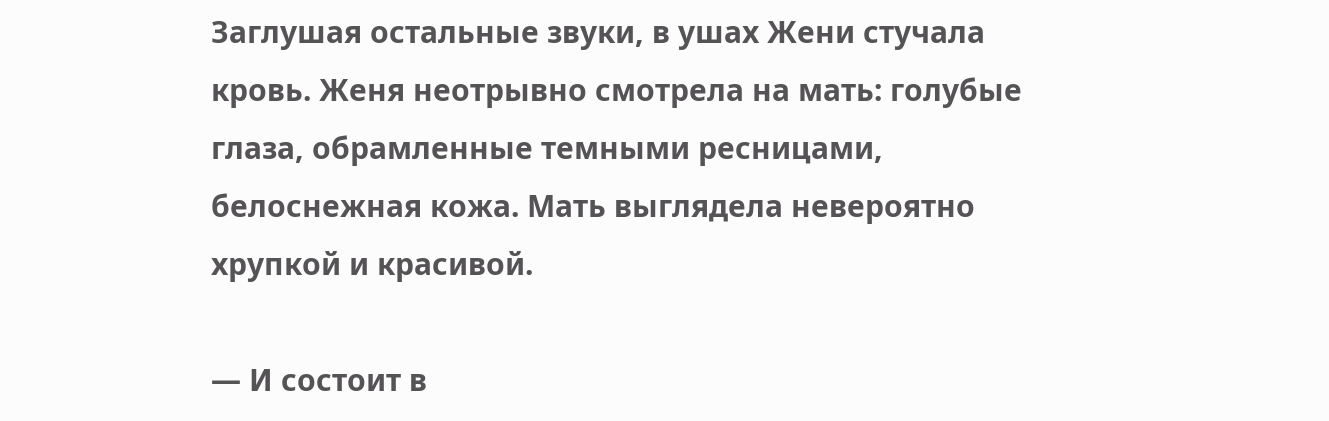Заглушая остальные звуки, в ушах Жени стучала кровь. Женя неотрывно смотрела на мать: голубые глаза, обрамленные темными ресницами, белоснежная кожа. Мать выглядела невероятно хрупкой и красивой.

— И состоит в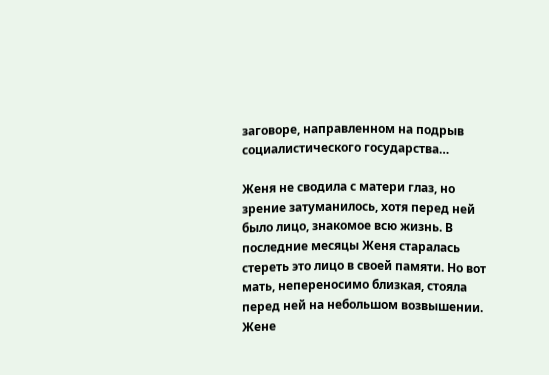заговоре, направленном на подрыв социалистического государства…

Женя не сводила с матери глаз, но зрение затуманилось, хотя перед ней было лицо, знакомое всю жизнь. В последние месяцы Женя старалась стереть это лицо в своей памяти. Но вот мать, непереносимо близкая, стояла перед ней на небольшом возвышении. Жене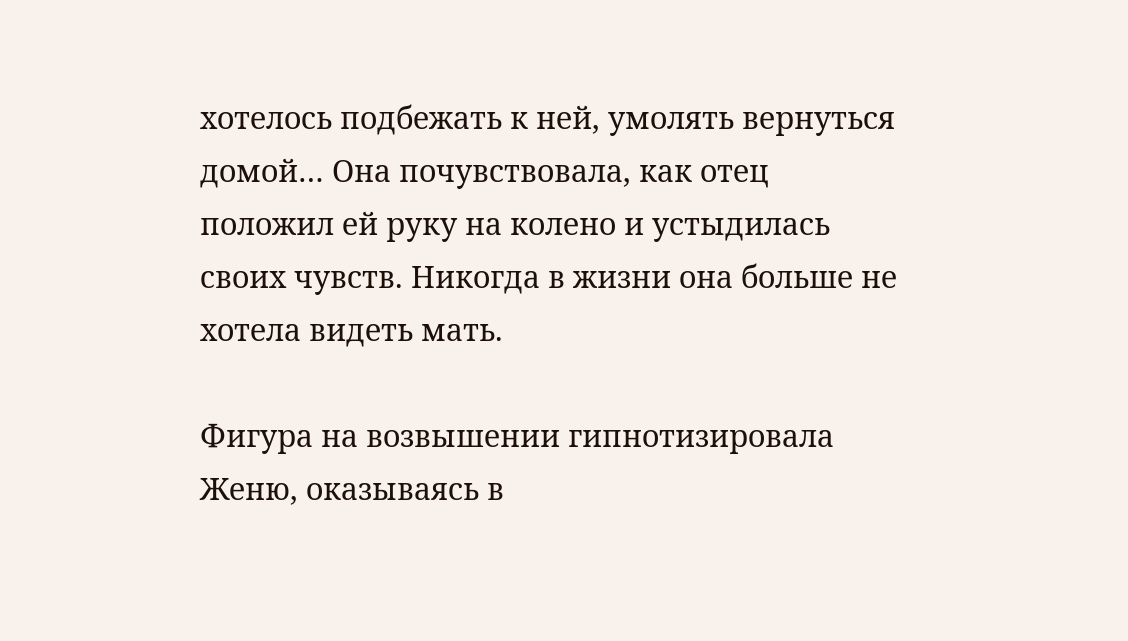хотелось подбежать к ней, умолять вернуться домой… Она почувствовала, как отец положил ей руку на колено и устыдилась своих чувств. Никогда в жизни она больше не хотела видеть мать.

Фигура на возвышении гипнотизировала Женю, оказываясь в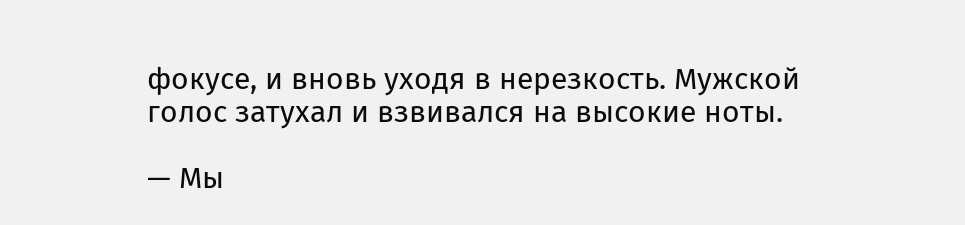фокусе, и вновь уходя в нерезкость. Мужской голос затухал и взвивался на высокие ноты.

— Мы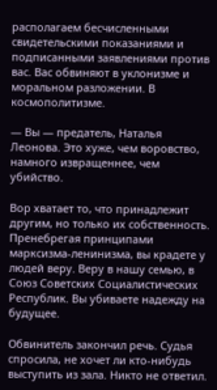располагаем бесчисленными свидетельскими показаниями и подписанными заявлениями против вас. Вас обвиняют в уклонизме и моральном разложении. В космополитизме.

— Вы — предатель, Наталья Леонова. Это хуже, чем воровство, намного извращеннее, чем убийство.

Вор хватает то, что принадлежит другим, но только их собственность. Пренебрегая принципами марксизма-ленинизма, вы крадете у людей веру. Веру в нашу семью, в Союз Советских Социалистических Республик. Вы убиваете надежду на будущее.

Обвинитель закончил речь. Судья спросила, не хочет ли кто-нибудь выступить из зала. Никто не ответил.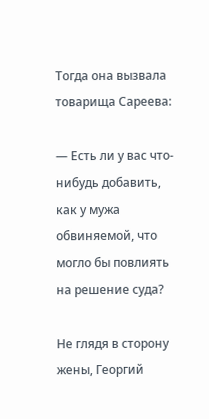Тогда она вызвала товарища Сареева:

— Есть ли у вас что-нибудь добавить, как у мужа обвиняемой, что могло бы повлиять на решение суда?

Не глядя в сторону жены, Георгий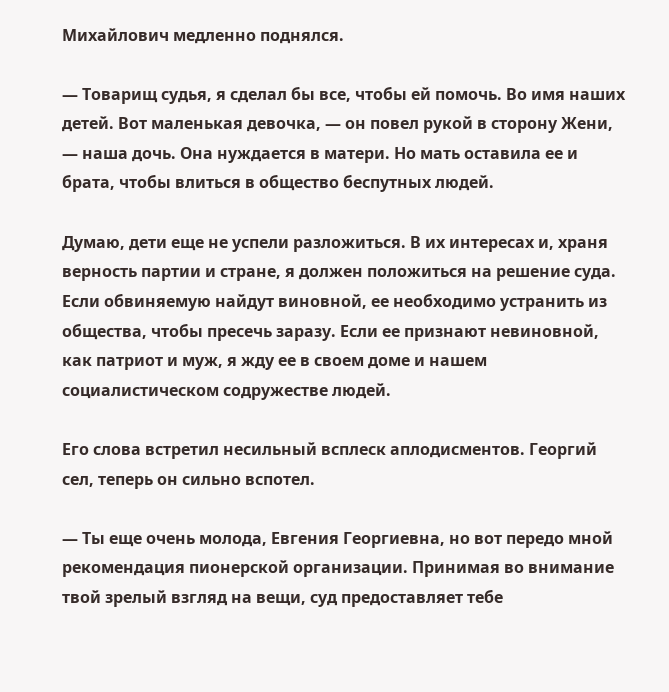Михайлович медленно поднялся.

— Товарищ судья, я сделал бы все, чтобы ей помочь. Во имя наших детей. Вот маленькая девочка, — он повел рукой в сторону Жени, — наша дочь. Она нуждается в матери. Но мать оставила ее и брата, чтобы влиться в общество беспутных людей.

Думаю, дети еще не успели разложиться. В их интересах и, храня верность партии и стране, я должен положиться на решение суда. Если обвиняемую найдут виновной, ее необходимо устранить из общества, чтобы пресечь заразу. Если ее признают невиновной, как патриот и муж, я жду ее в своем доме и нашем социалистическом содружестве людей.

Его слова встретил несильный всплеск аплодисментов. Георгий сел, теперь он сильно вспотел.

— Ты еще очень молода, Евгения Георгиевна, но вот передо мной рекомендация пионерской организации. Принимая во внимание твой зрелый взгляд на вещи, суд предоставляет тебе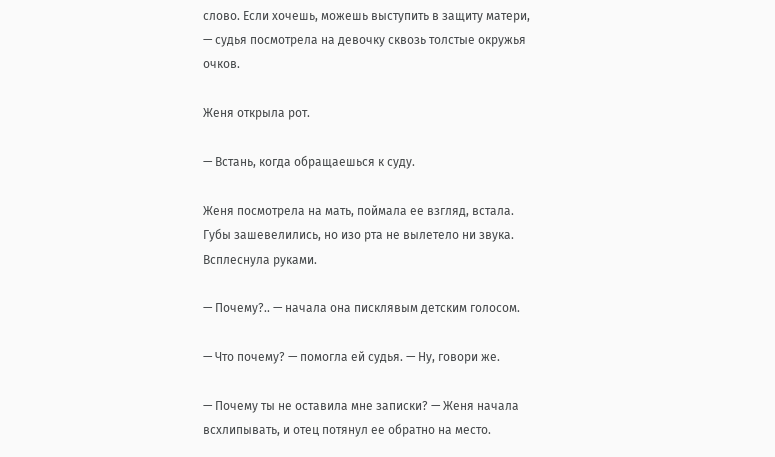слово. Если хочешь, можешь выступить в защиту матери, — судья посмотрела на девочку сквозь толстые окружья очков.

Женя открыла рот.

— Встань, когда обращаешься к суду.

Женя посмотрела на мать, поймала ее взгляд, встала. Губы зашевелились, но изо рта не вылетело ни звука. Всплеснула руками.

— Почему?.. — начала она писклявым детским голосом.

— Что почему? — помогла ей судья. — Ну, говори же.

— Почему ты не оставила мне записки? — Женя начала всхлипывать, и отец потянул ее обратно на место.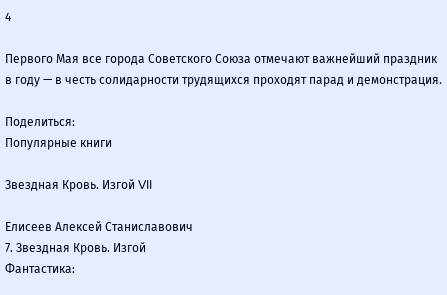4

Первого Мая все города Советского Союза отмечают важнейший праздник в году — в честь солидарности трудящихся проходят парад и демонстрация.

Поделиться:
Популярные книги

Звездная Кровь. Изгой VII

Елисеев Алексей Станиславович
7. Звездная Кровь. Изгой
Фантастика: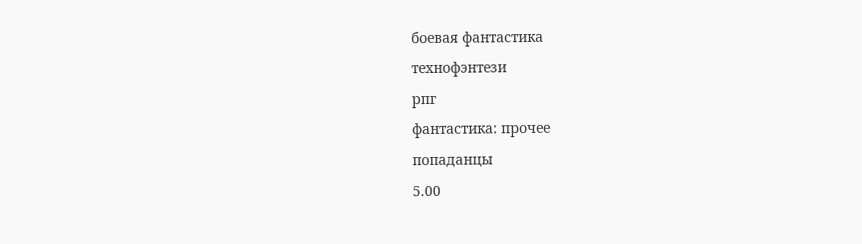боевая фантастика
технофэнтези
рпг
фантастика: прочее
попаданцы
5.00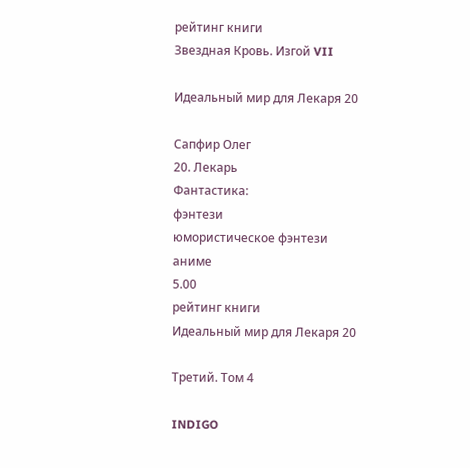рейтинг книги
Звездная Кровь. Изгой VII

Идеальный мир для Лекаря 20

Сапфир Олег
20. Лекарь
Фантастика:
фэнтези
юмористическое фэнтези
аниме
5.00
рейтинг книги
Идеальный мир для Лекаря 20

Третий. Том 4

INDIGO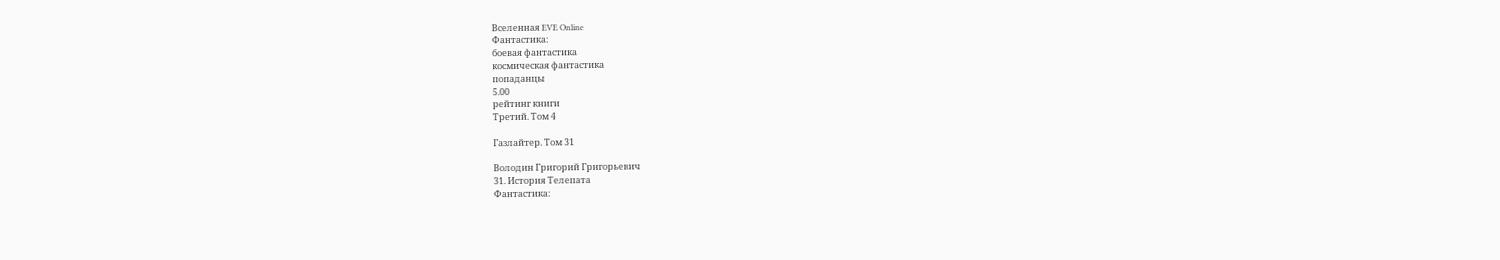Вселенная EVE Online
Фантастика:
боевая фантастика
космическая фантастика
попаданцы
5.00
рейтинг книги
Третий. Том 4

Газлайтер. Том 31

Володин Григорий Григорьевич
31. История Телепата
Фантастика: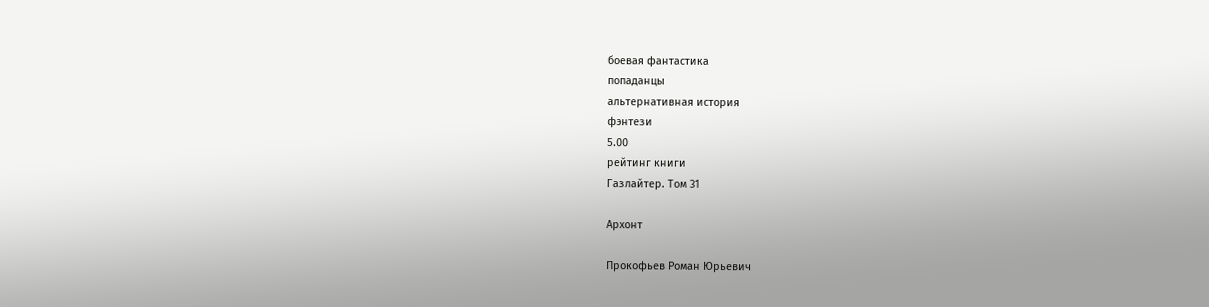боевая фантастика
попаданцы
альтернативная история
фэнтези
5.00
рейтинг книги
Газлайтер. Том 31

Архонт

Прокофьев Роман Юрьевич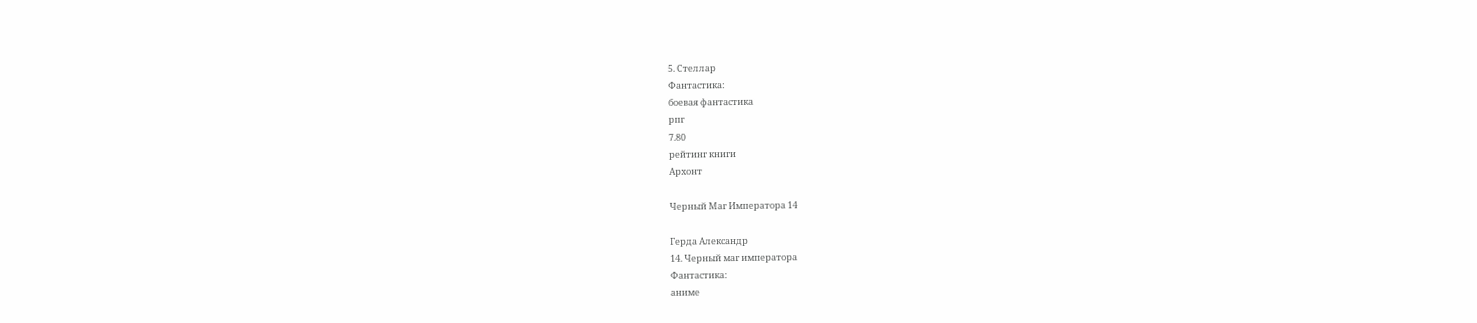5. Стеллар
Фантастика:
боевая фантастика
рпг
7.80
рейтинг книги
Архонт

Черный Маг Императора 14

Герда Александр
14. Черный маг императора
Фантастика:
аниме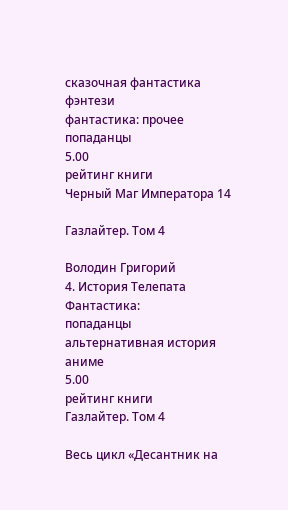сказочная фантастика
фэнтези
фантастика: прочее
попаданцы
5.00
рейтинг книги
Черный Маг Императора 14

Газлайтер. Том 4

Володин Григорий
4. История Телепата
Фантастика:
попаданцы
альтернативная история
аниме
5.00
рейтинг книги
Газлайтер. Том 4

Весь цикл «Десантник на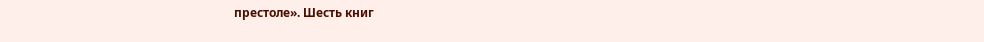престоле». Шесть книг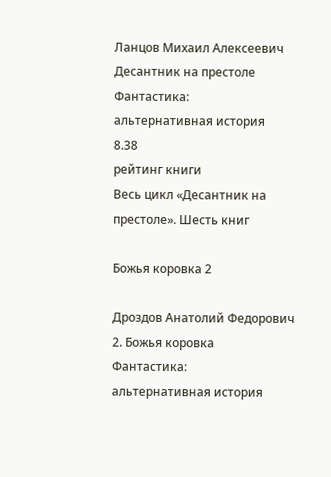Ланцов Михаил Алексеевич
Десантник на престоле
Фантастика:
альтернативная история
8.38
рейтинг книги
Весь цикл «Десантник на престоле». Шесть книг

Божья коровка 2

Дроздов Анатолий Федорович
2. Божья коровка
Фантастика:
альтернативная история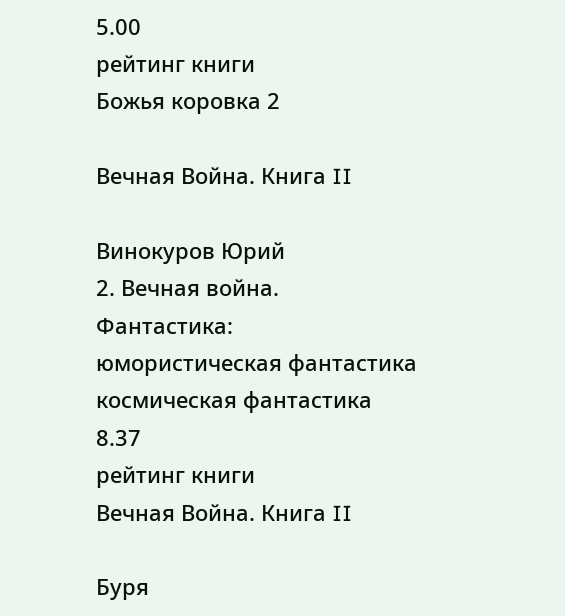5.00
рейтинг книги
Божья коровка 2

Вечная Война. Книга II

Винокуров Юрий
2. Вечная война.
Фантастика:
юмористическая фантастика
космическая фантастика
8.37
рейтинг книги
Вечная Война. Книга II

Буря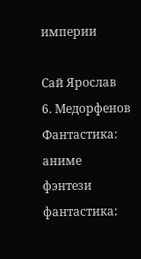империи

Сай Ярослав
6. Медорфенов
Фантастика:
аниме
фэнтези
фантастика: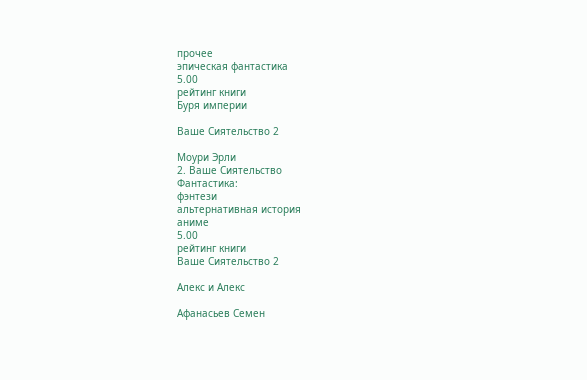прочее
эпическая фантастика
5.00
рейтинг книги
Буря империи

Ваше Сиятельство 2

Моури Эрли
2. Ваше Сиятельство
Фантастика:
фэнтези
альтернативная история
аниме
5.00
рейтинг книги
Ваше Сиятельство 2

Алекс и Алекс

Афанасьев Семен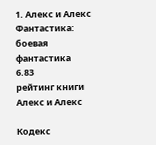1. Алекс и Алекс
Фантастика:
боевая фантастика
6.83
рейтинг книги
Алекс и Алекс

Кодекс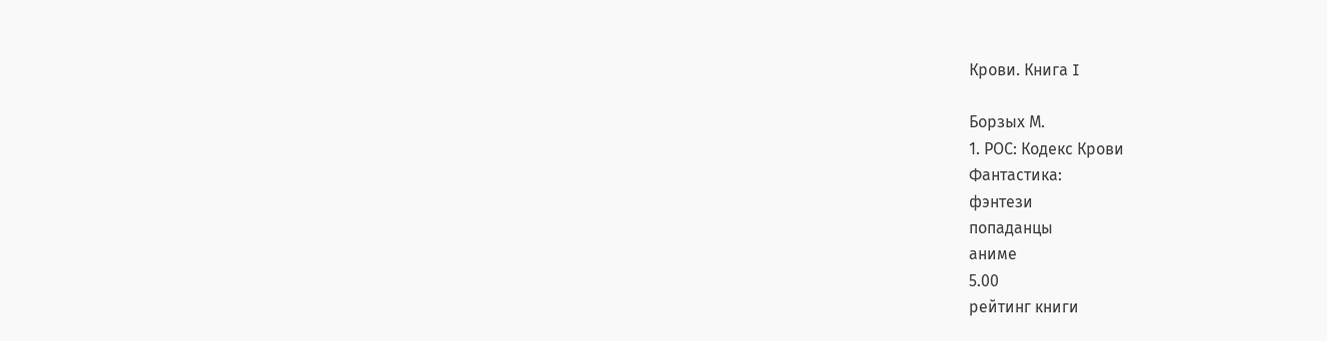Крови. Книга I

Борзых М.
1. РОС: Кодекс Крови
Фантастика:
фэнтези
попаданцы
аниме
5.00
рейтинг книги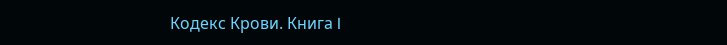Кодекс Крови. Книга I